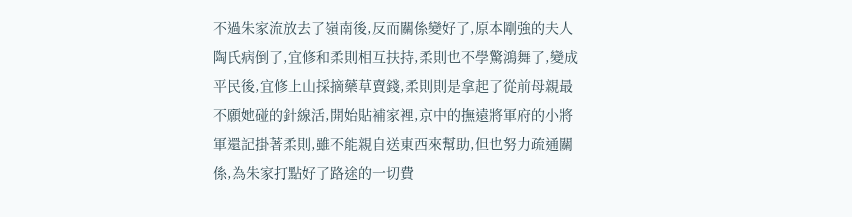不過朱家流放去了嶺南後,反而關係變好了,原本剛強的夫人陶氏病倒了,宜修和柔則相互扶持,柔則也不學驚鴻舞了,變成平民後,宜修上山採摘藥草賣錢,柔則則是拿起了從前母親最不願她碰的針線活,開始貼補家裡,京中的撫遠將軍府的小將軍還記掛著柔則,雖不能親自送東西來幫助,但也努力疏通關係,為朱家打點好了路途的一切費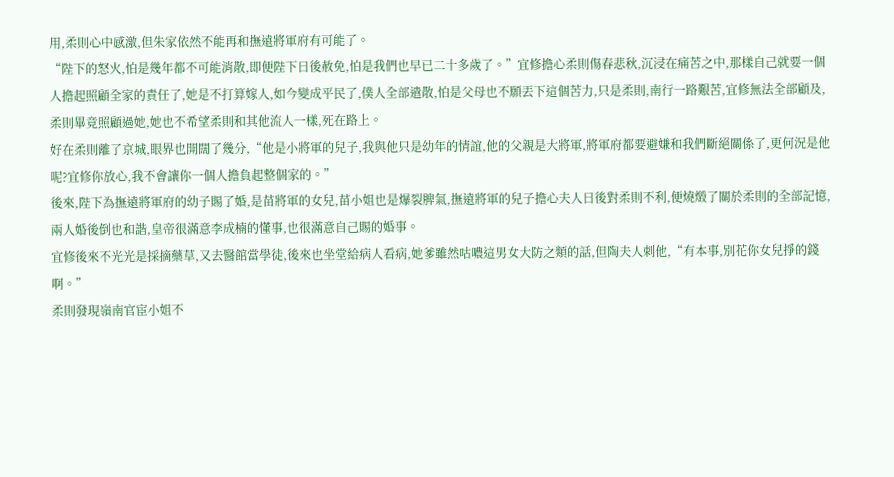用,柔則心中感激,但朱家依然不能再和撫遠將軍府有可能了。
“陛下的怒火,怕是幾年都不可能消散,即便陛下日後赦免,怕是我們也早已二十多歲了。”宜修擔心柔則傷春悲秋,沉浸在痛苦之中,那樣自己就要一個人擔起照顧全家的責任了,她是不打算嫁人,如今變成平民了,僕人全部遣散,怕是父母也不願丟下這個苦力,只是柔則,南行一路艱苦,宜修無法全部顧及,柔則畢竟照顧過她,她也不希望柔則和其他流人一樣,死在路上。
好在柔則離了京城,眼界也開闊了幾分,“他是小將軍的兒子,我與他只是幼年的情誼,他的父親是大將軍,將軍府都要避嫌和我們斷絕關係了,更何況是他呢?宜修你放心,我不會讓你一個人擔負起整個家的。”
後來,陛下為撫遠將軍府的幼子賜了婚,是苗將軍的女兒,苗小姐也是爆裂脾氣,撫遠將軍的兒子擔心夫人日後對柔則不利,便燒燬了關於柔則的全部記憶,兩人婚後倒也和諧,皇帝很滿意李成楠的懂事,也很滿意自己賜的婚事。
宜修後來不光光是採摘藥草,又去醫館當學徒,後來也坐堂給病人看病,她爹雖然咕噥這男女大防之類的話,但陶夫人刺他,“有本事,別花你女兒掙的錢啊。”
柔則發現嶺南官宦小姐不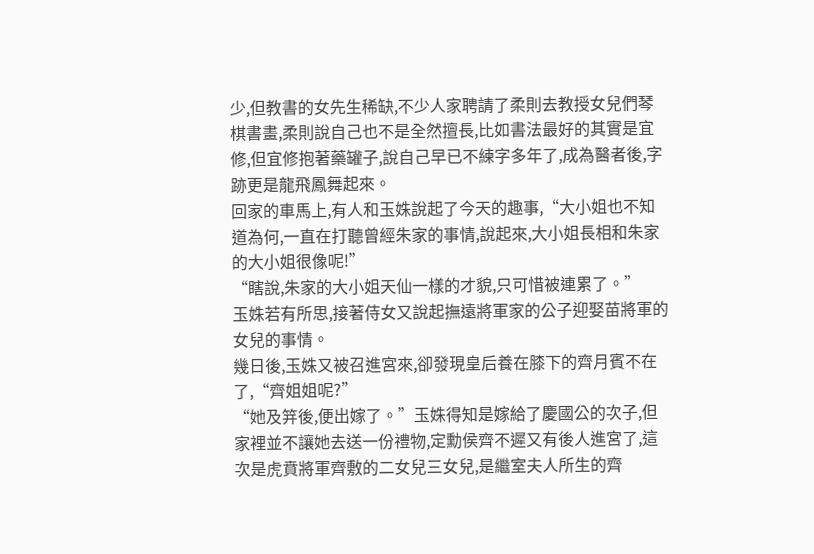少,但教書的女先生稀缺,不少人家聘請了柔則去教授女兒們琴棋書畫,柔則說自己也不是全然擅長,比如書法最好的其實是宜修,但宜修抱著藥罐子,說自己早已不練字多年了,成為醫者後,字跡更是龍飛鳳舞起來。
回家的車馬上,有人和玉姝說起了今天的趣事,“大小姐也不知道為何,一直在打聽曾經朱家的事情,說起來,大小姐長相和朱家的大小姐很像呢!”
“瞎說,朱家的大小姐天仙一樣的才貌,只可惜被連累了。”
玉姝若有所思,接著侍女又說起撫遠將軍家的公子迎娶苗將軍的女兒的事情。
幾日後,玉姝又被召進宮來,卻發現皇后養在膝下的齊月賓不在了,“齊姐姐呢?”
“她及笄後,便出嫁了。”玉姝得知是嫁給了慶國公的次子,但家裡並不讓她去送一份禮物,定勳侯齊不遲又有後人進宮了,這次是虎賁將軍齊敷的二女兒三女兒,是繼室夫人所生的齊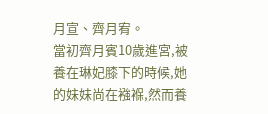月宣、齊月宥。
當初齊月賓10歲進宮,被養在琳妃膝下的時候,她的妹妹尚在襁褓,然而養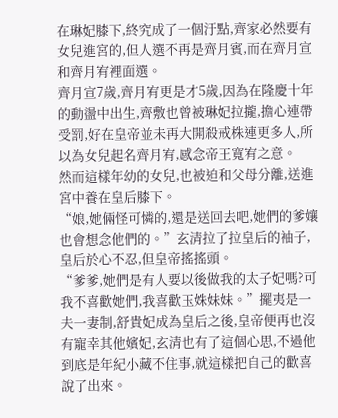在琳妃膝下,終究成了一個汙點,齊家必然要有女兒進宮的,但人選不再是齊月賓,而在齊月宣和齊月宥裡面選。
齊月宣7歲,齊月宥更是才5歲,因為在隆慶十年的動盪中出生,齊敷也曾被琳妃拉攏,擔心連帶受罰,好在皇帝並未再大開殺戒株連更多人,所以為女兒起名齊月宥,感念帝王寬宥之意。
然而這樣年幼的女兒,也被迫和父母分離,送進宮中養在皇后膝下。
“娘,她倆怪可憐的,還是送回去吧,她們的爹孃也會想念他們的。”玄清拉了拉皇后的袖子,皇后於心不忍,但皇帝搖搖頭。
“爹爹,她們是有人要以後做我的太子妃嗎?可我不喜歡她們,我喜歡玉姝妹妹。”擺夷是一夫一妻制,舒貴妃成為皇后之後,皇帝便再也沒有寵幸其他嬪妃,玄清也有了這個心思,不過他到底是年紀小藏不住事,就這樣把自己的歡喜說了出來。